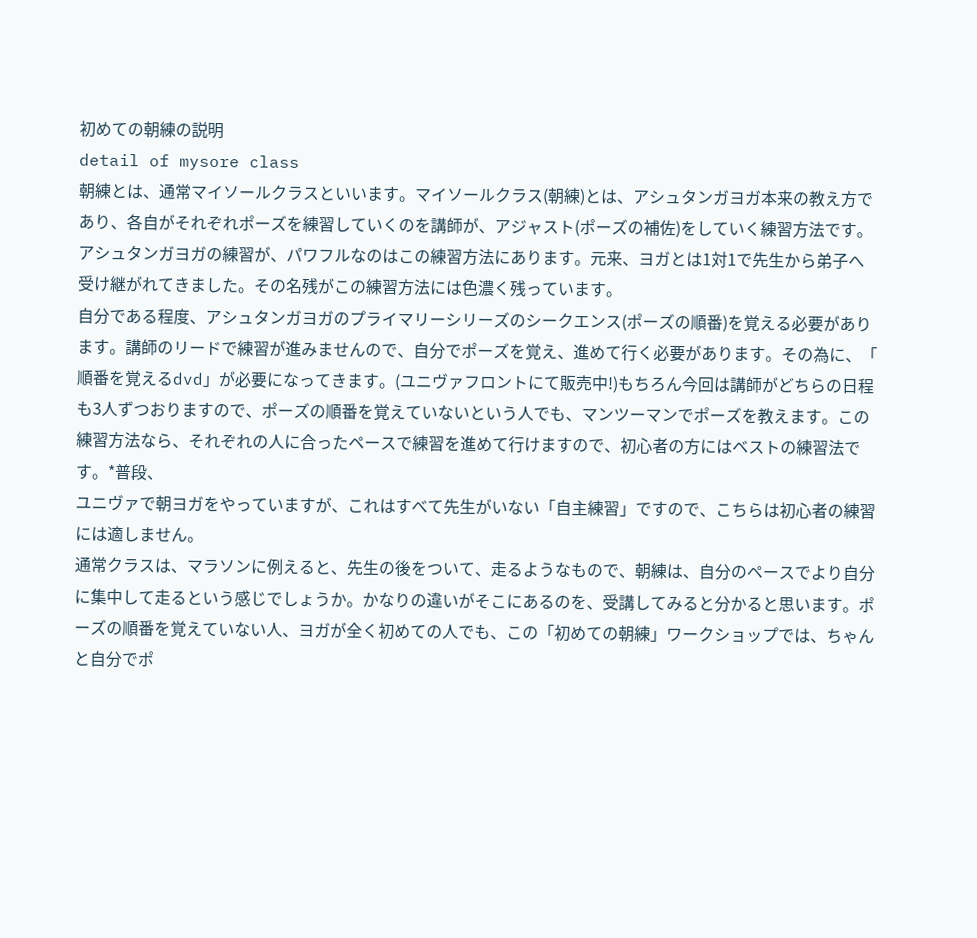初めての朝練の説明
detail of mysore class
朝練とは、通常マイソールクラスといいます。マイソールクラス(朝練)とは、アシュタンガヨガ本来の教え方であり、各自がそれぞれポーズを練習していくのを講師が、アジャスト(ポーズの補佐)をしていく練習方法です。アシュタンガヨガの練習が、パワフルなのはこの練習方法にあります。元来、ヨガとは1対1で先生から弟子へ受け継がれてきました。その名残がこの練習方法には色濃く残っています。
自分である程度、アシュタンガヨガのプライマリーシリーズのシークエンス(ポーズの順番)を覚える必要があります。講師のリードで練習が進みませんので、自分でポーズを覚え、進めて行く必要があります。その為に、「
順番を覚えるdvd」が必要になってきます。(ユニヴァフロントにて販売中!)もちろん今回は講師がどちらの日程も3人ずつおりますので、ポーズの順番を覚えていないという人でも、マンツーマンでポーズを教えます。この練習方法なら、それぞれの人に合ったペースで練習を進めて行けますので、初心者の方にはベストの練習法です。*普段、
ユニヴァで朝ヨガをやっていますが、これはすべて先生がいない「自主練習」ですので、こちらは初心者の練習には適しません。
通常クラスは、マラソンに例えると、先生の後をついて、走るようなもので、朝練は、自分のペースでより自分に集中して走るという感じでしょうか。かなりの違いがそこにあるのを、受講してみると分かると思います。ポーズの順番を覚えていない人、ヨガが全く初めての人でも、この「初めての朝練」ワークショップでは、ちゃんと自分でポ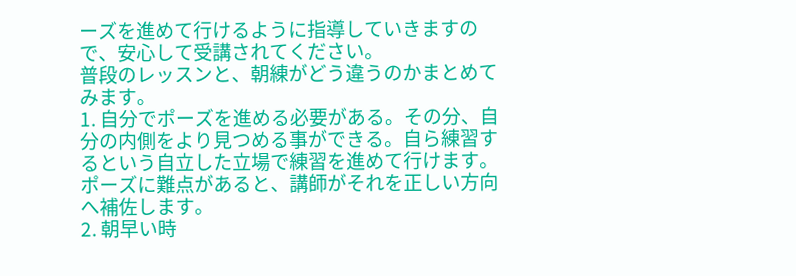ーズを進めて行けるように指導していきますので、安心して受講されてください。
普段のレッスンと、朝練がどう違うのかまとめてみます。
1. 自分でポーズを進める必要がある。その分、自分の内側をより見つめる事ができる。自ら練習するという自立した立場で練習を進めて行けます。ポーズに難点があると、講師がそれを正しい方向へ補佐します。
2. 朝早い時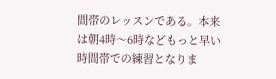間帯のレッスンである。本来は朝4時〜6時などもっと早い時間帯での練習となりま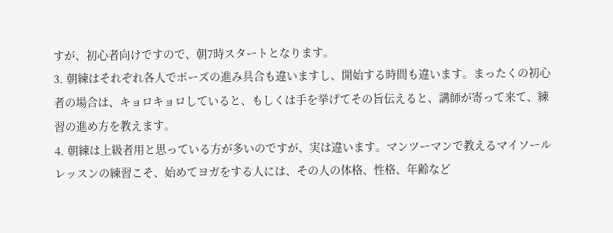すが、初心者向けですので、朝7時スタートとなります。
3. 朝練はそれぞれ各人でポーズの進み具合も違いますし、開始する時間も違います。まったくの初心者の場合は、キョロキョロしていると、もしくは手を挙げてその旨伝えると、講師が寄って来て、練習の進め方を教えます。
4. 朝練は上級者用と思っている方が多いのですが、実は違います。マンツーマンで教えるマイソールレッスンの練習こそ、始めてヨガをする人には、その人の体格、性格、年齢など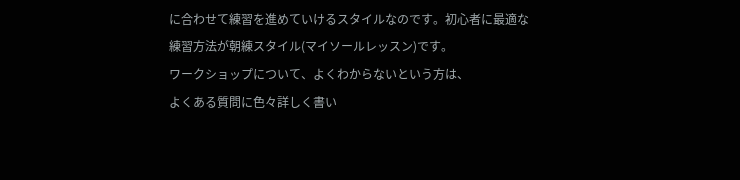に合わせて練習を進めていけるスタイルなのです。初心者に最適な練習方法が朝練スタイル(マイソールレッスン)です。
ワークショップについて、よくわからないという方は、
よくある質問に色々詳しく書い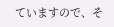ていますので、そ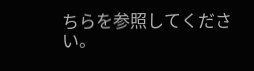ちらを参照してください。